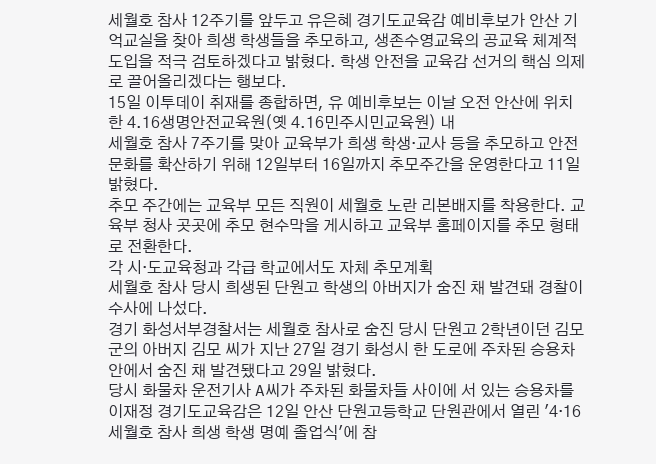세월호 참사 12주기를 앞두고 유은혜 경기도교육감 예비후보가 안산 기억교실을 찾아 희생 학생들을 추모하고, 생존수영교육의 공교육 체계적 도입을 적극 검토하겠다고 밝혔다. 학생 안전을 교육감 선거의 핵심 의제로 끌어올리겠다는 행보다.
15일 이투데이 취재를 종합하면, 유 예비후보는 이날 오전 안산에 위치한 4.16생명안전교육원(옛 4.16민주시민교육원) 내
세월호 참사 7주기를 맞아 교육부가 희생 학생·교사 등을 추모하고 안전 문화를 확산하기 위해 12일부터 16일까지 추모주간을 운영한다고 11일 밝혔다.
추모 주간에는 교육부 모든 직원이 세월호 노란 리본배지를 착용한다. 교육부 청사 곳곳에 추모 현수막을 게시하고 교육부 홈페이지를 추모 형태로 전환한다.
각 시·도교육청과 각급 학교에서도 자체 추모계획
세월호 참사 당시 희생된 단원고 학생의 아버지가 숨진 채 발견돼 경찰이 수사에 나섰다.
경기 화성서부경찰서는 세월호 참사로 숨진 당시 단원고 2학년이던 김모 군의 아버지 김모 씨가 지난 27일 경기 화성시 한 도로에 주차된 승용차 안에서 숨진 채 발견됐다고 29일 밝혔다.
당시 화물차 운전기사 A씨가 주차된 화물차들 사이에 서 있는 승용차를
이재정 경기도교육감은 12일 안산 단원고등학교 단원관에서 열린 '4·16 세월호 참사 희생 학생 명예 졸업식'에 참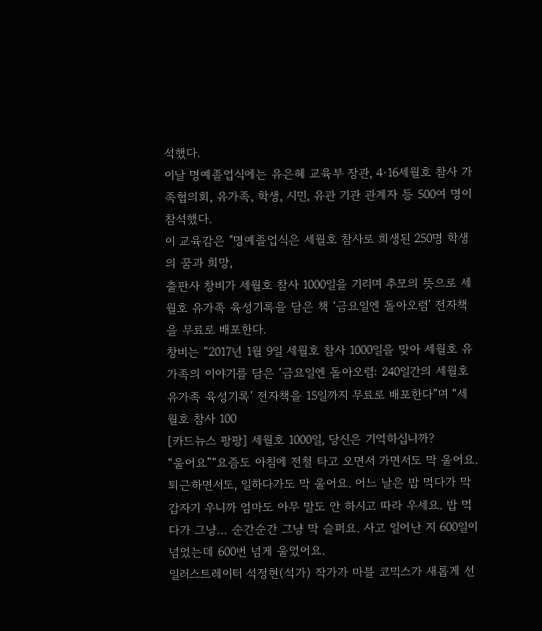석했다.
이날 명예졸업식에는 유은혜 교육부 장관, 4·16세월호 참사 가족협의회, 유가족, 학생, 시민, 유관 기관 관계자 등 500여 명이 참석했다.
이 교육감은 "명예졸업식은 세월호 참사로 희생된 250명 학생의 꿈과 희망,
출판사 창비가 세월호 참사 1000일을 기리며 추모의 뜻으로 세월호 유가족 육성기록을 담은 책 ‘금요일엔 돌아오렴’ 전자책을 무료로 배포한다.
창비는 “2017년 1월 9일 세월호 참사 1000일을 맞아 세월호 유가족의 이야기를 담은 ‘금요일엔 돌아오렴: 240일간의 세월호 유가족 육성기록’ 전자책을 15일까지 무료로 배포한다”며 “세월호 참사 100
[카드뉴스 팡팡] 세월호 1000일, 당신은 기억하십니까?
“울어요”“요즘도 아침에 전철 타고 오면서 가면서도 막 울어요. 퇴근하면서도, 일하다가도 막 울어요. 어느 날은 밥 먹다가 막 갑자기 우니까 엄마도 아무 말도 안 하시고 따라 우세요. 밥 먹다가 그냥… 순간순간 그냥 막 슬퍼요. 사고 일어난 지 600일이 넘었는데 600번 넘게 울었어요.
일러스트레이터 석정현(석가) 작가가 마블 코믹스가 새롭게 선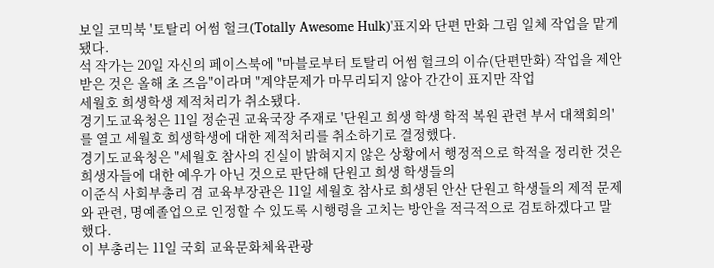보일 코믹북 '토탈리 어썸 헐크(Totally Awesome Hulk)'표지와 단편 만화 그림 일체 작업을 맡게 됐다.
석 작가는 20일 자신의 페이스북에 "마블로부터 토탈리 어썸 헐크의 이슈(단편만화) 작업을 제안받은 것은 올해 초 즈음"이라며 "계약문제가 마무리되지 않아 간간이 표지만 작업
세월호 희생학생 제적처리가 취소됐다.
경기도교육청은 11일 정순권 교육국장 주재로 '단원고 희생 학생 학적 복원 관련 부서 대책회의'를 열고 세월호 희생학생에 대한 제적처리를 취소하기로 결정했다.
경기도교육청은 "세월호 참사의 진실이 밝혀지지 않은 상황에서 행정적으로 학적을 정리한 것은 희생자들에 대한 예우가 아닌 것으로 판단해 단원고 희생 학생들의
이준식 사회부총리 겸 교육부장관은 11일 세월호 참사로 희생된 안산 단원고 학생들의 제적 문제와 관련, 명예졸업으로 인정할 수 있도록 시행령을 고치는 방안을 적극적으로 검토하겠다고 말했다.
이 부총리는 11일 국회 교육문화체육관광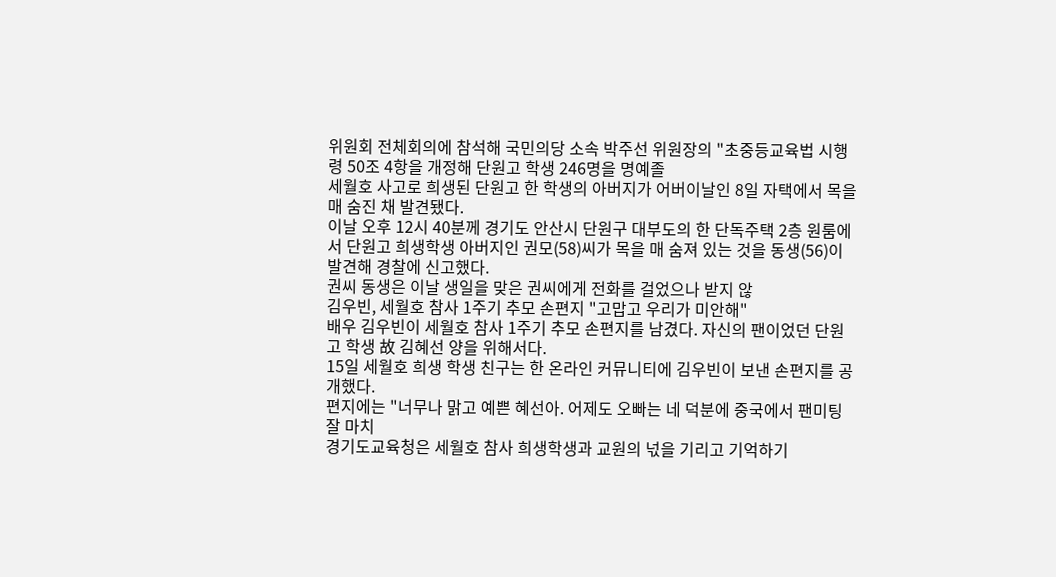위원회 전체회의에 참석해 국민의당 소속 박주선 위원장의 "초중등교육법 시행령 50조 4항을 개정해 단원고 학생 246명을 명예졸
세월호 사고로 희생된 단원고 한 학생의 아버지가 어버이날인 8일 자택에서 목을 매 숨진 채 발견됐다.
이날 오후 12시 40분께 경기도 안산시 단원구 대부도의 한 단독주택 2층 원룸에서 단원고 희생학생 아버지인 권모(58)씨가 목을 매 숨져 있는 것을 동생(56)이 발견해 경찰에 신고했다.
권씨 동생은 이날 생일을 맞은 권씨에게 전화를 걸었으나 받지 않
김우빈, 세월호 참사 1주기 추모 손편지 "고맙고 우리가 미안해"
배우 김우빈이 세월호 참사 1주기 추모 손편지를 남겼다. 자신의 팬이었던 단원고 학생 故 김혜선 양을 위해서다.
15일 세월호 희생 학생 친구는 한 온라인 커뮤니티에 김우빈이 보낸 손편지를 공개했다.
편지에는 "너무나 맑고 예쁜 혜선아. 어제도 오빠는 네 덕분에 중국에서 팬미팅 잘 마치
경기도교육청은 세월호 참사 희생학생과 교원의 넋을 기리고 기억하기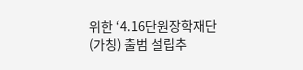위한 ‘4․16단원장학재단(가칭) 출범 설립추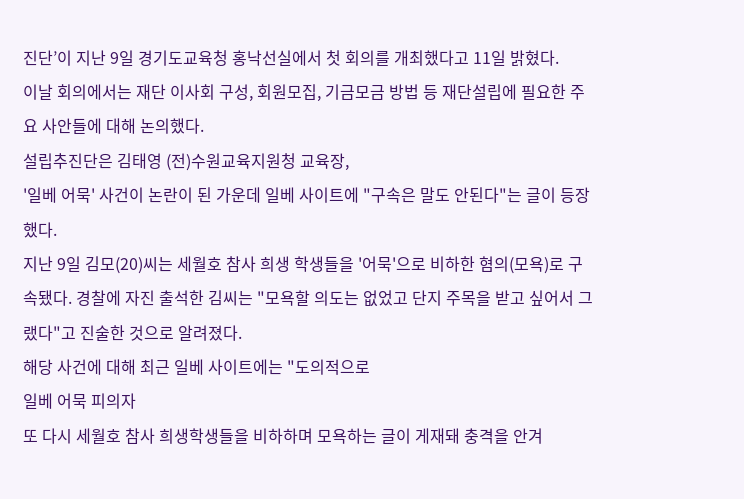진단’이 지난 9일 경기도교육청 홍낙선실에서 첫 회의를 개최했다고 11일 밝혔다.
이날 회의에서는 재단 이사회 구성, 회원모집, 기금모금 방법 등 재단설립에 필요한 주요 사안들에 대해 논의했다.
설립추진단은 김태영 (전)수원교육지원청 교육장,
'일베 어묵' 사건이 논란이 된 가운데 일베 사이트에 "구속은 말도 안된다"는 글이 등장했다.
지난 9일 김모(20)씨는 세월호 참사 희생 학생들을 '어묵'으로 비하한 혐의(모욕)로 구속됐다. 경찰에 자진 출석한 김씨는 "모욕할 의도는 없었고 단지 주목을 받고 싶어서 그랬다"고 진술한 것으로 알려졌다.
해당 사건에 대해 최근 일베 사이트에는 "도의적으로
일베 어묵 피의자
또 다시 세월호 참사 희생학생들을 비하하며 모욕하는 글이 게재돼 충격을 안겨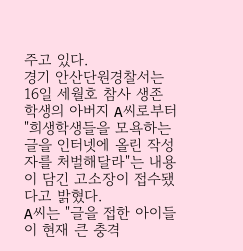주고 있다.
경기 안산단원경찰서는 16일 세월호 참사 생존 학생의 아버지 A씨로부터 "희생학생들을 모욕하는 글을 인터넷에 올린 작성자를 처벌해달라"는 내용이 담긴 고소장이 접수됐다고 밝혔다.
A씨는 "글을 접한 아이들이 현재 큰 충격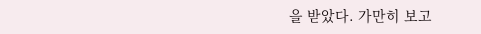을 받았다. 가만히 보고